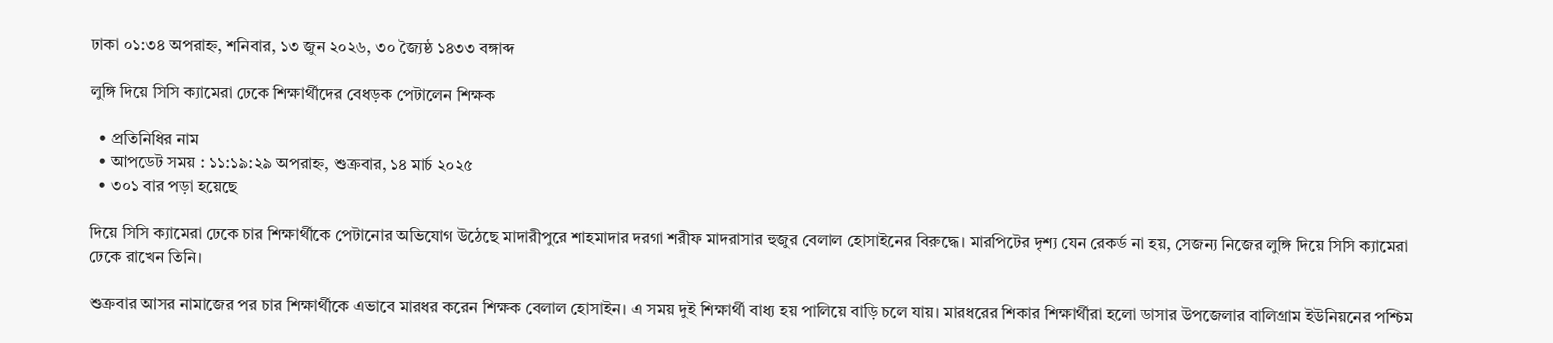ঢাকা ০১:৩৪ অপরাহ্ন, শনিবার, ১৩ জুন ২০২৬, ৩০ জ্যৈষ্ঠ ১৪৩৩ বঙ্গাব্দ

লুঙ্গি দিয়ে সিসি ক্যামেরা ঢেকে শিক্ষার্থীদের বেধড়ক পেটালেন শিক্ষক

  • প্রতিনিধির নাম
  • আপডেট সময় : ১১:১৯:২৯ অপরাহ্ন, শুক্রবার, ১৪ মার্চ ২০২৫
  • ৩০১ বার পড়া হয়েছে

দিয়ে সিসি ক্যামেরা ঢেকে চার শিক্ষার্থীকে পেটানোর অভিযোগ উঠেছে মাদারীপুরে শাহমাদার দরগা শরীফ মাদরাসার হুজুর বেলাল হোসাইনের বিরুদ্ধে। মারপিটের দৃশ্য যেন রেকর্ড না হয়, সেজন্য নি‌জের লু‌ঙ্গি দি‌য়ে সিসি ক্যামেরা ঢেকে রাখেন তি‌নি।

শুক্রবার আসর নামাজের পর চার শিক্ষার্থীকে এভাবে মারধর করেন শিক্ষক বেলাল হোসাইন। এ সময় দুই শিক্ষার্থী বাধ্য হয় পালিয়ে বাড়ি চলে যায়। মারধরের শিকার শিক্ষার্থীরা হলো ডাসার উপজেলার বালিগ্রাম ইউনিয়নের পশ্চিম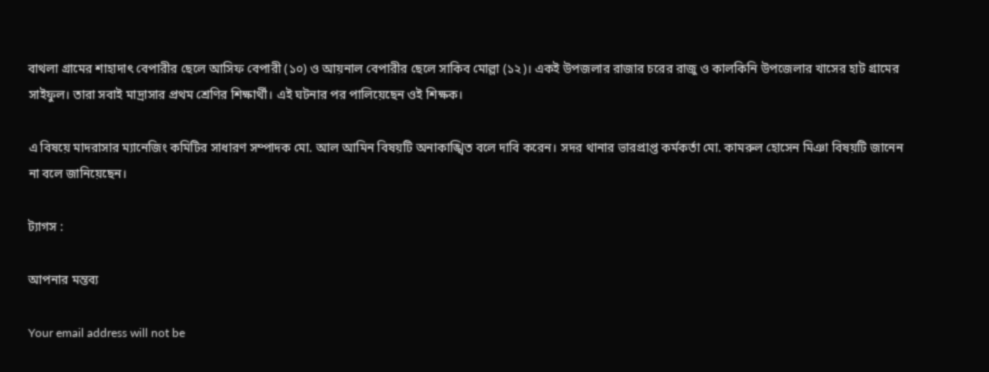বাথলা গ্রামের শাহাদাৎ বেপারীর ছে‌লে আসিফ বেপারী (১০) ও আয়নাল বেপারীর ছে‌লে সাকিব মোল্লা (১২)। একই উপজলার রাজার চরের রাজু ও কালকিনি উপ‌জেলার খাসের হাট গ্রামের সাইফুল। তারা সবাই মাদ্রাসার প্রথম শ্রেণির শিক্ষার্থী। এই ঘটনার পর পালিয়ে‌ছেন ওই শিক্ষক।

এ বিষয়ে মাদরাসার ম্যানেজিং কমিটির সাধারণ সম্পাদক মো. আল আমিন বিষয়টি অনাকাঙ্খিত বলে দাবি করেন। সদর থানার ভারপ্রাপ্ত কর্মকর্তা মো. কামরুল হো‌সেন মিঞা বিষয়টি জানেন না বলে জানি‌য়ে‌ছেন।

ট্যাগস :

আপনার মন্তব্য

Your email address will not be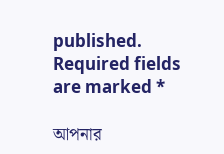published. Required fields are marked *

আপনার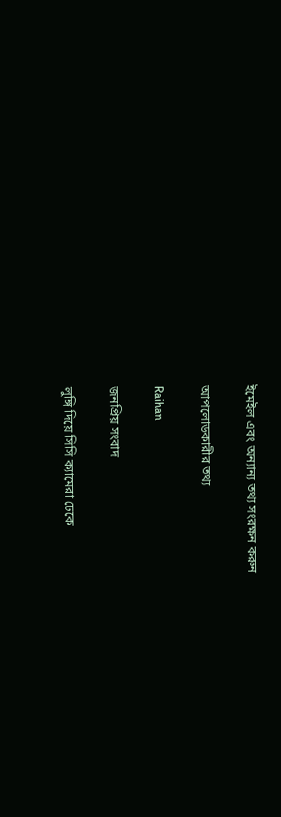ইমেইল এবং অন্যান্য তথ্য সংরক্ষন করুন

আপলোডকারীর তথ্য

Raihan

জনপ্রিয় সংবাদ

লুঙ্গি দিয়ে সিসি ক্যামেরা ঢেকে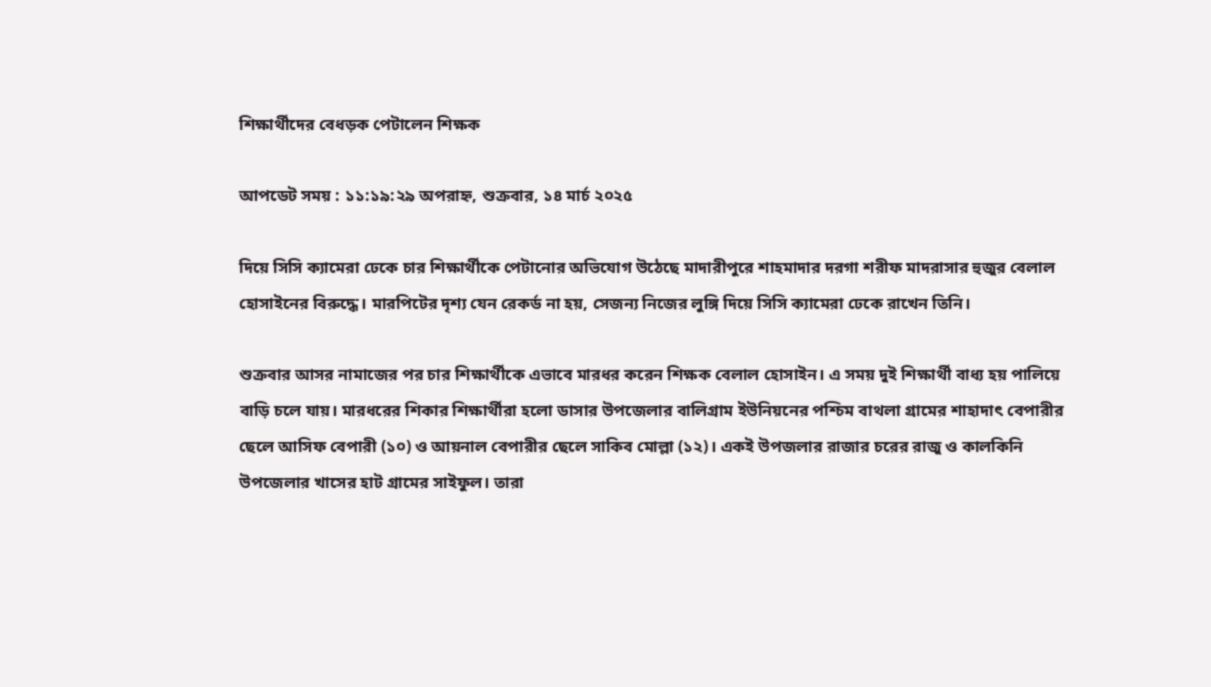শিক্ষার্থীদের বেধড়ক পেটালেন শিক্ষক

আপডেট সময় : ১১:১৯:২৯ অপরাহ্ন, শুক্রবার, ১৪ মার্চ ২০২৫

দিয়ে সিসি ক্যামেরা ঢেকে চার শিক্ষার্থীকে পেটানোর অভিযোগ উঠেছে মাদারীপুরে শাহমাদার দরগা শরীফ মাদরাসার হুজুর বেলাল হোসাইনের বিরুদ্ধে। মারপিটের দৃশ্য যেন রেকর্ড না হয়, সেজন্য নি‌জের লু‌ঙ্গি দি‌য়ে সিসি ক্যামেরা ঢেকে রাখেন তি‌নি।

শুক্রবার আসর নামাজের পর চার শিক্ষার্থীকে এভাবে মারধর করেন শিক্ষক বেলাল হোসাইন। এ সময় দুই শিক্ষার্থী বাধ্য হয় পালিয়ে বাড়ি চলে যায়। মারধরের শিকার শিক্ষার্থীরা হলো ডাসার উপজেলার বালিগ্রাম ইউনিয়নের পশ্চিম বাথলা গ্রামের শাহাদাৎ বেপারীর ছে‌লে আসিফ বেপারী (১০) ও আয়নাল বেপারীর ছে‌লে সাকিব মোল্লা (১২)। একই উপজলার রাজার চরের রাজু ও কালকিনি উপ‌জেলার খাসের হাট গ্রামের সাইফুল। তারা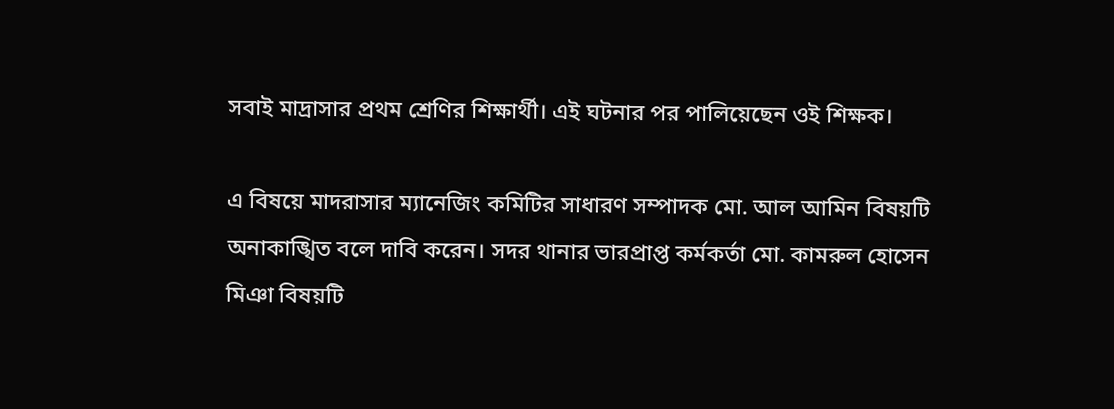সবাই মাদ্রাসার প্রথম শ্রেণির শিক্ষার্থী। এই ঘটনার পর পালিয়ে‌ছেন ওই শিক্ষক।

এ বিষয়ে মাদরাসার ম্যানেজিং কমিটির সাধারণ সম্পাদক মো. আল আমিন বিষয়টি অনাকাঙ্খিত বলে দাবি করেন। সদর থানার ভারপ্রাপ্ত কর্মকর্তা মো. কামরুল হো‌সেন মিঞা বিষয়টি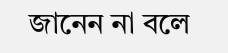জানেন না বলে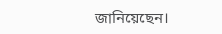জানি‌য়ে‌ছেন।